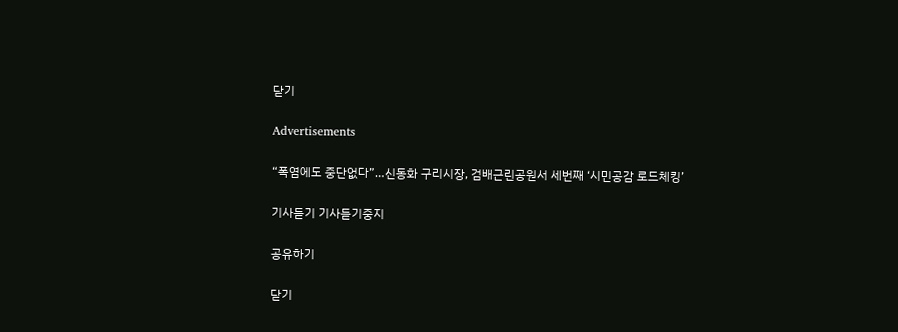닫기

Advertisements

“폭염에도 중단없다”…신동화 구리시장, 검배근린공원서 세번째 ‘시민공감 로드체킹’

기사듣기 기사듣기중지

공유하기

닫기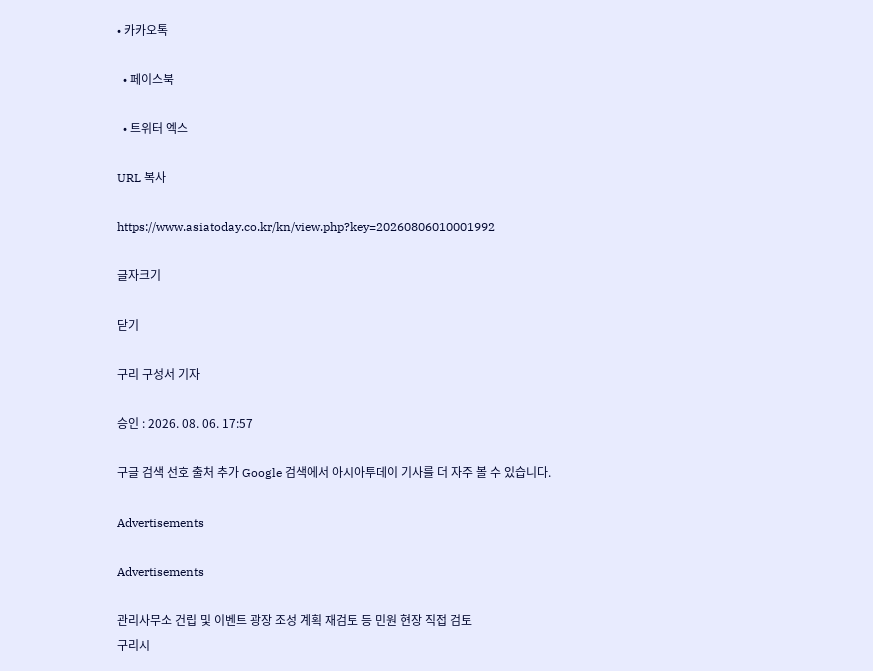• 카카오톡

  • 페이스북

  • 트위터 엑스

URL 복사

https://www.asiatoday.co.kr/kn/view.php?key=20260806010001992

글자크기

닫기

구리 구성서 기자

승인 : 2026. 08. 06. 17:57

구글 검색 선호 출처 추가 Google 검색에서 아시아투데이 기사를 더 자주 볼 수 있습니다.

Advertisements

Advertisements

관리사무소 건립 및 이벤트 광장 조성 계획 재검토 등 민원 현장 직접 검토
구리시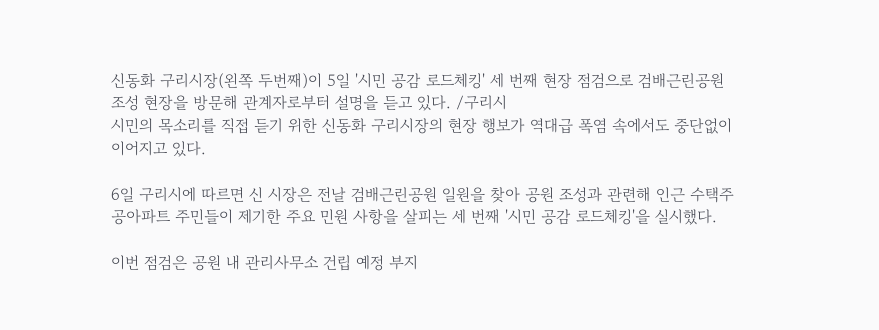신동화 구리시장(왼쪽 두번째)이 5일 '시민 공감 로드체킹' 세 번째 현장 점검으로 검배근린공원 조성 현장을 방문해 관계자로부터 설명을 듣고 있다. /구리시
시민의 목소리를 직접 듣기 위한 신동화 구리시장의 현장 행보가 역대급 폭염 속에서도 중단없이 이어지고 있다.

6일 구리시에 따르면 신 시장은 전날 검배근린공원 일원을 찾아 공원 조성과 관련해 인근 수택주공아파트 주민들이 제기한 주요 민원 사항을 살피는 세 번째 '시민 공감 로드체킹'을 실시했다.

이번 점검은 공원 내 관리사무소 건립 예정 부지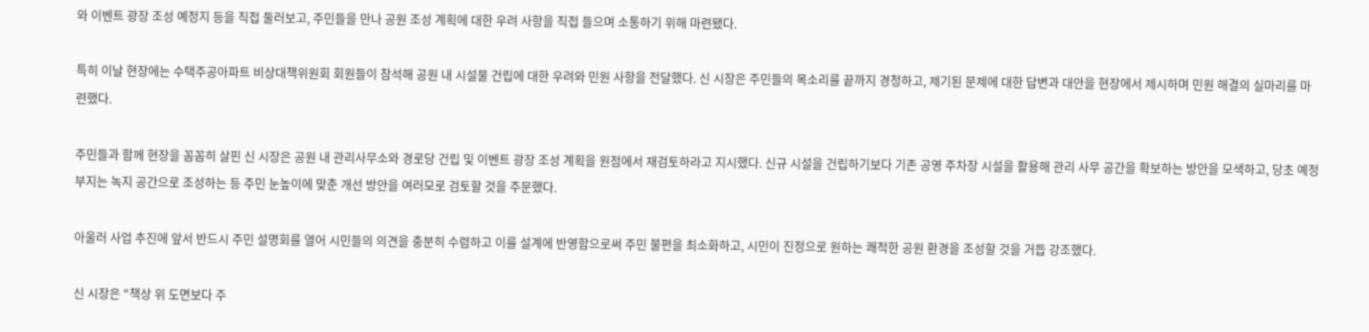와 이벤트 광장 조성 예정지 등을 직접 둘러보고, 주민들을 만나 공원 조성 계획에 대한 우려 사항을 직접 들으며 소통하기 위해 마련됐다.

특히 이날 현장에는 수택주공아파트 비상대책위원회 회원들이 참석해 공원 내 시설물 건립에 대한 우려와 민원 사항을 전달했다. 신 시장은 주민들의 목소리를 끝까지 경청하고, 제기된 문제에 대한 답변과 대안을 현장에서 제시하며 민원 해결의 실마리를 마련했다.

주민들과 함께 현장을 꼼꼼히 살핀 신 시장은 공원 내 관리사무소와 경로당 건립 및 이벤트 광장 조성 계획을 원점에서 재검토하라고 지시했다. 신규 시설을 건립하기보다 기존 공영 주차장 시설을 활용해 관리 사무 공간을 확보하는 방안을 모색하고, 당초 예정 부지는 녹지 공간으로 조성하는 등 주민 눈높이에 맞춘 개선 방안을 여러모로 검토할 것을 주문했다.

아울러 사업 추진에 앞서 반드시 주민 설명회를 열어 시민들의 의견을 충분히 수렴하고 이를 설계에 반영함으로써 주민 불편을 최소화하고, 시민이 진정으로 원하는 쾌적한 공원 환경을 조성할 것을 거듭 강조했다.

신 시장은 "책상 위 도면보다 주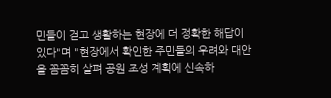민들이 걷고 생활하는 현장에 더 정확한 해답이 있다"며 "현장에서 확인한 주민들의 우려와 대안을 꼼꼼히 살펴 공원 조성 계획에 신속하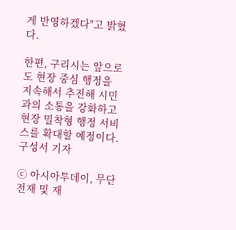게 반영하겠다"고 밝혔다.

한편, 구리시는 앞으로도 현장 중심 행정을 지속해서 추진해 시민과의 소통을 강화하고 현장 밀착형 행정 서비스를 확대할 예정이다.
구성서 기자

ⓒ 아시아투데이, 무단전재 및 재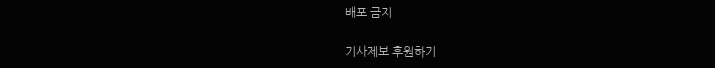배포 금지

기사제보 후원하기